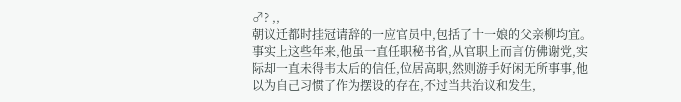♂? ,,
朝议迁都时挂冠请辞的一应官员中,包括了十一娘的父亲柳均宜。
事实上这些年来,他虽一直任职秘书省,从官职上而言仿佛谢党,实际却一直未得韦太后的信任,位居高职,然则游手好闲无所事事,他以为自己习惯了作为摆设的存在,不过当共治议和发生,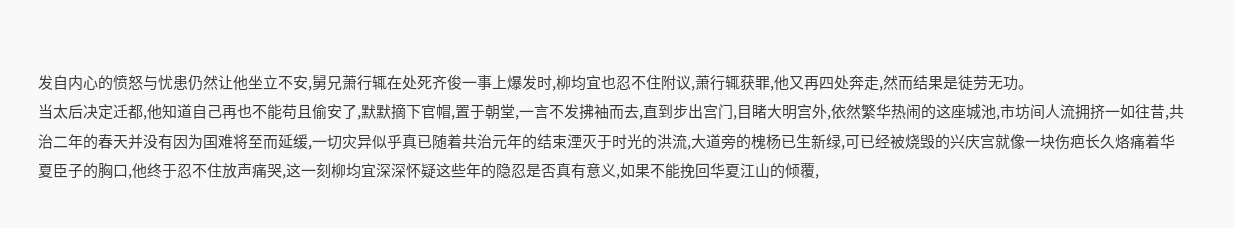发自内心的愤怒与忧患仍然让他坐立不安,舅兄萧行辄在处死齐俊一事上爆发时,柳均宜也忍不住附议,萧行辄获罪,他又再四处奔走,然而结果是徒劳无功。
当太后决定迁都,他知道自己再也不能苟且偷安了,默默摘下官帽,置于朝堂,一言不发拂袖而去,直到步出宫门,目睹大明宫外,依然繁华热闹的这座城池,市坊间人流拥挤一如往昔,共治二年的春天并没有因为国难将至而延缓,一切灾异似乎真已随着共治元年的结束湮灭于时光的洪流,大道旁的槐杨已生新绿,可已经被烧毁的兴庆宫就像一块伤疤长久烙痛着华夏臣子的胸口,他终于忍不住放声痛哭,这一刻柳均宜深深怀疑这些年的隐忍是否真有意义,如果不能挽回华夏江山的倾覆,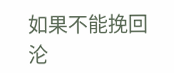如果不能挽回沦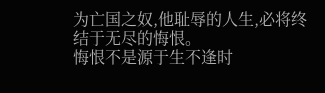为亡国之奴,他耻辱的人生,必将终结于无尽的悔恨。
悔恨不是源于生不逢时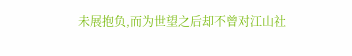未展抱负,而为世望之后却不曾对江山社